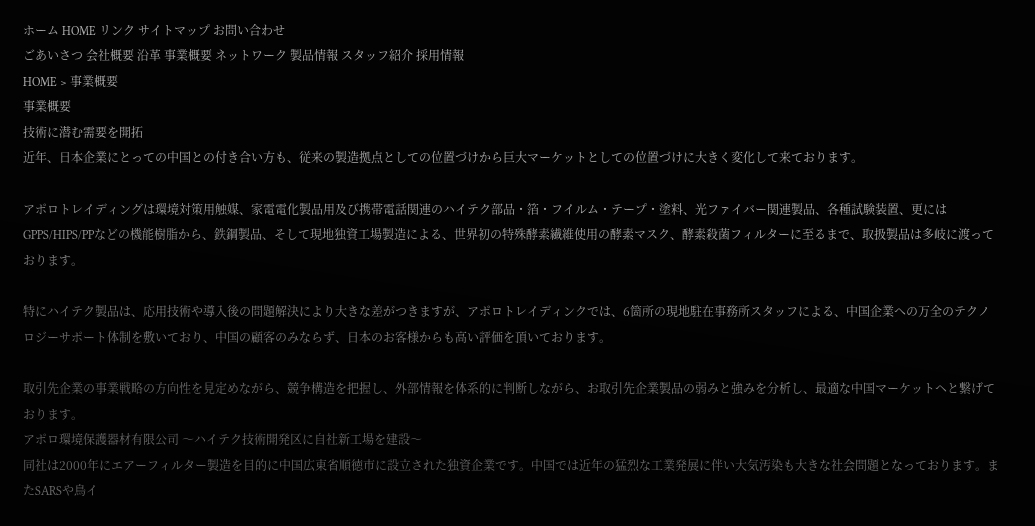ホーム HOME リンク サイトマップ お問い合わせ
ごあいさつ 会社概要 沿革 事業概要 ネットワーク 製品情報 スタッフ紹介 採用情報
HOME > 事業概要
事業概要
技術に潜む需要を開拓
近年、日本企業にとっての中国との付き合い方も、従来の製造拠点としての位置づけから巨大マーケットとしての位置づけに大きく変化して来ております。

アポロトレイディングは環境対策用触媒、家電電化製品用及び携帯電話関連のハイテク部品・箔・フイルム・テープ・塗料、光ファイバー関連製品、各種試験装置、更にはGPPS/HIPS/PPなどの機能樹脂から、鉄鋼製品、そして現地独資工場製造による、世界初の特殊酵素繊維使用の酵素マスク、酵素殺菌フィルターに至るまで、取扱製品は多岐に渡っております。

特にハイテク製品は、応用技術や導入後の問題解決により大きな差がつきますが、アポロトレイディンクでは、6箇所の現地駐在事務所スタッフによる、中国企業への万全のテクノロジーサポート体制を敷いており、中国の顧客のみならず、日本のお客様からも高い評価を頂いております。

取引先企業の事業戦略の方向性を見定めながら、競争構造を把握し、外部情報を体系的に判断しながら、お取引先企業製品の弱みと強みを分析し、最適な中国マーケットヘと繋げております。
アポロ環境保護器材有限公司 〜ハイテク技術開発区に自社新工場を建設〜
同社は2000年にエアーフィルター製造を目的に中国広東省順徳市に設立された独資企業です。中国では近年の猛烈な工業発展に伴い大気汚染も大きな社会問題となっております。またSARSや鳥イ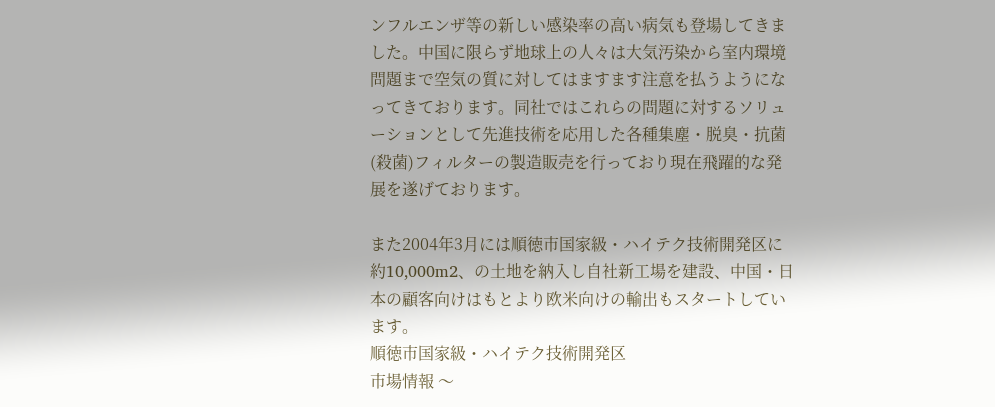ンフルエンザ等の新しい感染率の高い病気も登場してきました。中国に限らず地球上の人々は大気汚染から室内環境問題まで空気の質に対してはますます注意を払うようになってきております。同社ではこれらの問題に対するソリューションとして先進技術を応用した各種集塵・脱臭・抗菌(殺菌)フィルターの製造販売を行っており現在飛躍的な発展を遂げております。

また2004年3月には順徳市国家級・ハイテク技術開発区に約10,000m2、の土地を納入し自社新工場を建設、中国・日本の顧客向けはもとより欧米向けの輸出もスタートしています。
順徳市国家級・ハイテク技術開発区
市場情報 〜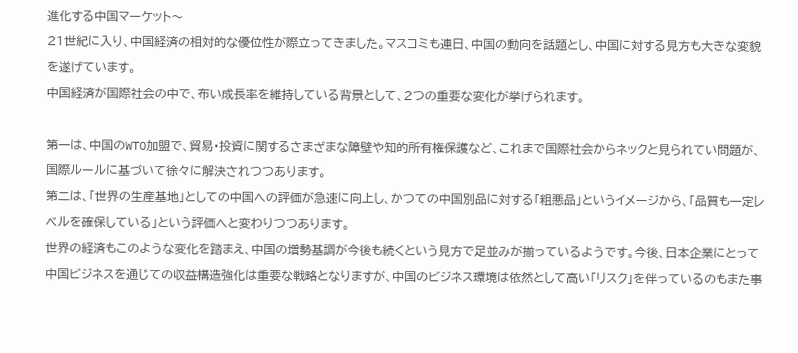進化する中国マーケット〜
21世紀に入り、中国経済の相対的な優位性が際立ってきました。マスコミも連日、中国の動向を話題とし、中国に対する見方も大きな変貌を遂げています。
中国経済が国際社会の中で、布い成長率を維持している背景として、2つの重要な変化が挙げられます。

第一は、中国のWTO加盟で、貿易・投資に関するさまざまな障壁や知的所有権保護など、これまで国際社会からネックと見られてい問題が、国際ルールに基づいて徐々に解決されつつあります。
第二は、「世界の生産基地」としての中国への評価が急速に向上し、かつての中国別品に対する「粗悪品」というイメージから、「品質も一定レベルを確保している」という評価へと変わりつつあります。
世界の経済もこのような変化を踏まえ、中国の増勢基調が今後も続くという見方で足並みが揃っているようです。今後、日本企業にとって中国ビジネスを通じての収益構造強化は重要な戦略となりますが、中国のビジネス環境は依然として高い「リスク」を伴っているのもまた事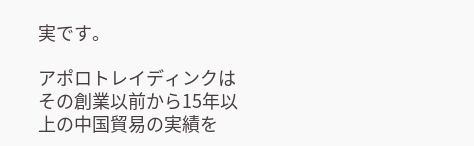実です。

アポロトレイディンクはその創業以前から15年以上の中国貿易の実績を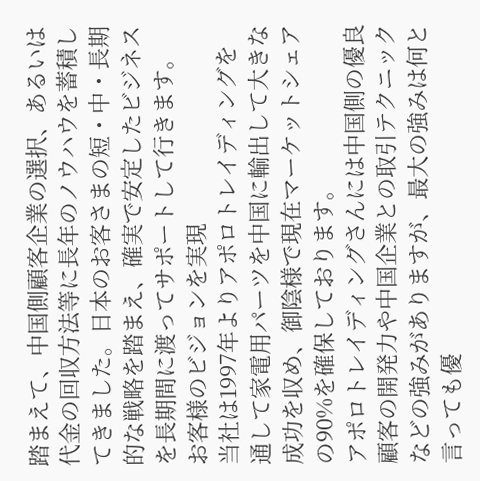踏まえて、中国側顧客企業の選択、あるいは代金の回収方法等に長年のノウハウを蓄積してきました。日本のお客さまの短・中・長期的な戦略を踏まえ、確実で安定したビジネスを長期間に渡ってサポートして行きます。
お客様のビジョンを実現
当社は1997年よりアポロトレイディングを通して家電用パーツを中国に輸出して大きな成功を収め、御陰様で現在マーケットシェアの90%を確保しております。
アポロトレイディングさんには中国側の優良顧客の開発力や中国企業との取引テクニックなどの強みがありますが、最大の強みは何と言っても優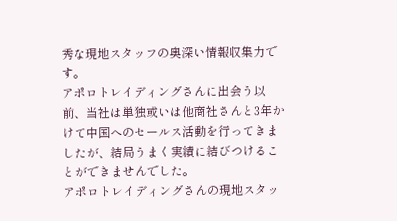秀な現地スタッフの奥深い情報収集力です。
アポロトレイディングさんに出会う以前、当社は単独或いは他商社さんと3年かけて中国へのセールス活動を行ってきましたが、結局うまく実績に結びつけることができませんでした。
アポロトレイディングさんの現地スタッ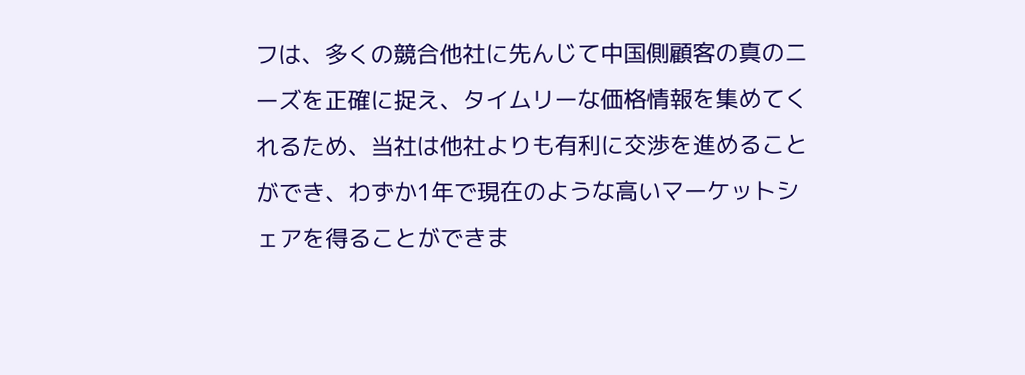フは、多くの競合他社に先んじて中国側顧客の真のニーズを正確に捉え、タイムリーな価格情報を集めてくれるため、当社は他社よりも有利に交渉を進めることができ、わずか1年で現在のような高いマーケットシェアを得ることができま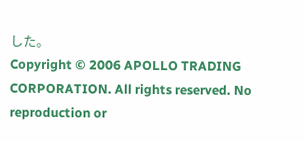した。
Copyright © 2006 APOLLO TRADING CORPORATION. All rights reserved. No reproduction or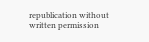republication without written permission